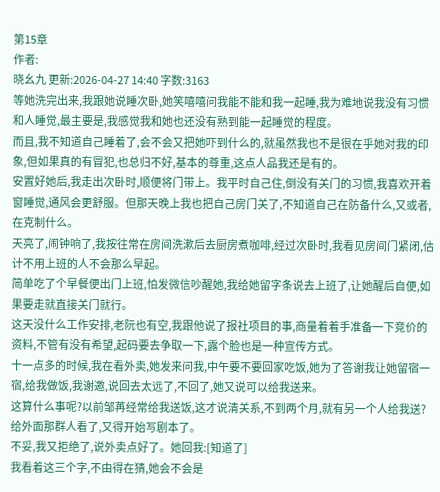第15章
作者:
晓幺九 更新:2026-04-27 14:40 字数:3163
等她洗完出来,我跟她说睡次卧,她笑嘻嘻问我能不能和我一起睡,我为难地说我没有习惯和人睡觉,最主要是,我感觉我和她也还没有熟到能一起睡觉的程度。
而且,我不知道自己睡着了,会不会又把她吓到什么的,就虽然我也不是很在乎她对我的印象,但如果真的有冒犯,也总归不好,基本的尊重,这点人品我还是有的。
安置好她后,我走出次卧时,顺便将门带上。我平时自己住,倒没有关门的习惯,我喜欢开着窗睡觉,通风会更舒服。但那天晚上我也把自己房门关了,不知道自己在防备什么,又或者,在克制什么。
天亮了,闹钟响了,我按往常在房间洗漱后去厨房煮咖啡,经过次卧时,我看见房间门紧闭,估计不用上班的人不会那么早起。
简单吃了个早餐便出门上班,怕发微信吵醒她,我给她留字条说去上班了,让她醒后自便,如果要走就直接关门就行。
这天没什么工作安排,老阮也有空,我跟他说了报社项目的事,商量着着手准备一下竞价的资料,不管有没有希望,起码要去争取一下,露个脸也是一种宣传方式。
十一点多的时候,我在看外卖,她发来问我,中午要不要回家吃饭,她为了答谢我让她留宿一宿,给我做饭,我谢邀,说回去太远了,不回了,她又说可以给我送来。
这算什么事呢?以前邹苒经常给我送饭,这才说清关系,不到两个月,就有另一个人给我送?给外面那群人看了,又得开始写剧本了。
不妥,我又拒绝了,说外卖点好了。她回我:[知道了]
我看着这三个字,不由得在猜,她会不会是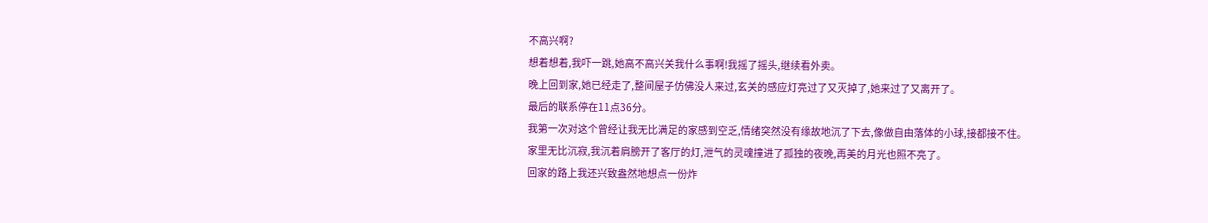不高兴啊?
想着想着,我吓一跳,她高不高兴关我什么事啊!我摇了摇头,继续看外卖。
晚上回到家,她已经走了,整间屋子仿佛没人来过,玄关的感应灯亮过了又灭掉了,她来过了又离开了。
最后的联系停在11点36分。
我第一次对这个曾经让我无比满足的家感到空乏,情绪突然没有缘故地沉了下去,像做自由落体的小球,接都接不住。
家里无比沉寂,我沉着肩膀开了客厅的灯,泄气的灵魂撞进了孤独的夜晚,再美的月光也照不亮了。
回家的路上我还兴致盎然地想点一份炸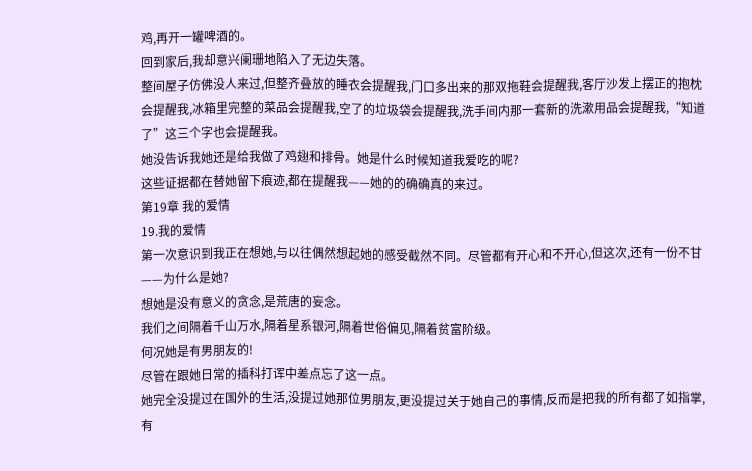鸡,再开一罐啤酒的。
回到家后,我却意兴阑珊地陷入了无边失落。
整间屋子仿佛没人来过,但整齐叠放的睡衣会提醒我,门口多出来的那双拖鞋会提醒我,客厅沙发上摆正的抱枕会提醒我,冰箱里完整的菜品会提醒我,空了的垃圾袋会提醒我,洗手间内那一套新的洗漱用品会提醒我,“知道了”这三个字也会提醒我。
她没告诉我她还是给我做了鸡翅和排骨。她是什么时候知道我爱吃的呢?
这些证据都在替她留下痕迹,都在提醒我——她的的确确真的来过。
第19章 我的爱情
19.我的爱情
第一次意识到我正在想她,与以往偶然想起她的感受截然不同。尽管都有开心和不开心,但这次,还有一份不甘——为什么是她?
想她是没有意义的贪念,是荒唐的妄念。
我们之间隔着千山万水,隔着星系银河,隔着世俗偏见,隔着贫富阶级。
何况她是有男朋友的!
尽管在跟她日常的插科打诨中差点忘了这一点。
她完全没提过在国外的生活,没提过她那位男朋友,更没提过关于她自己的事情,反而是把我的所有都了如指掌,有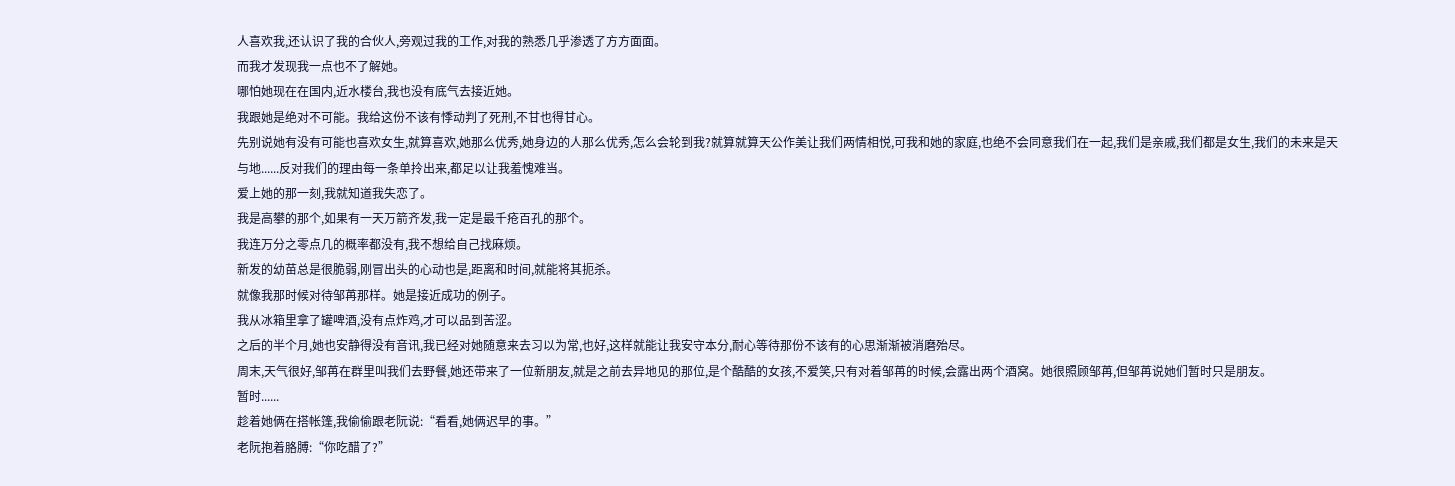人喜欢我,还认识了我的合伙人,旁观过我的工作,对我的熟悉几乎渗透了方方面面。
而我才发现我一点也不了解她。
哪怕她现在在国内,近水楼台,我也没有底气去接近她。
我跟她是绝对不可能。我给这份不该有悸动判了死刑,不甘也得甘心。
先别说她有没有可能也喜欢女生,就算喜欢,她那么优秀,她身边的人那么优秀,怎么会轮到我?就算就算天公作美让我们两情相悦,可我和她的家庭,也绝不会同意我们在一起,我们是亲戚,我们都是女生,我们的未来是天与地......反对我们的理由每一条单拎出来,都足以让我羞愧难当。
爱上她的那一刻,我就知道我失恋了。
我是高攀的那个,如果有一天万箭齐发,我一定是最千疮百孔的那个。
我连万分之零点几的概率都没有,我不想给自己找麻烦。
新发的幼苗总是很脆弱,刚冒出头的心动也是,距离和时间,就能将其扼杀。
就像我那时候对待邹苒那样。她是接近成功的例子。
我从冰箱里拿了罐啤酒,没有点炸鸡,才可以品到苦涩。
之后的半个月,她也安静得没有音讯,我已经对她随意来去习以为常,也好,这样就能让我安守本分,耐心等待那份不该有的心思渐渐被消磨殆尽。
周末,天气很好,邹苒在群里叫我们去野餐,她还带来了一位新朋友,就是之前去异地见的那位,是个酷酷的女孩,不爱笑,只有对着邹苒的时候,会露出两个酒窝。她很照顾邹苒,但邹苒说她们暂时只是朋友。
暂时......
趁着她俩在搭帐篷,我偷偷跟老阮说:“看看,她俩迟早的事。”
老阮抱着胳膊:“你吃醋了?”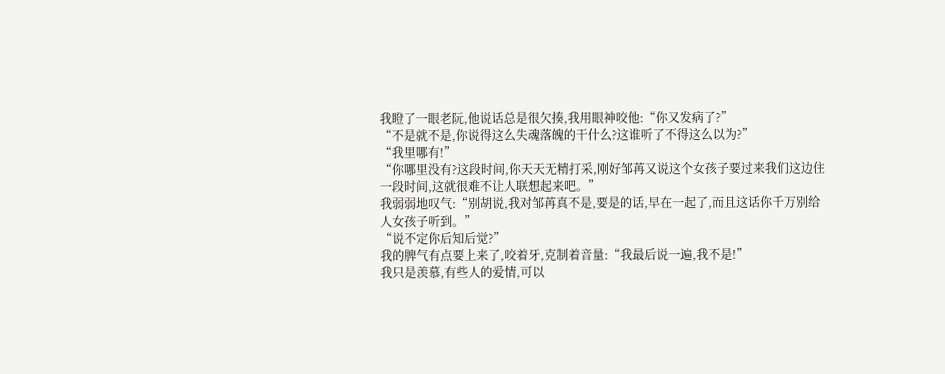我瞪了一眼老阮,他说话总是很欠揍,我用眼神咬他:“你又发病了?”
“不是就不是,你说得这么失魂落魄的干什么?这谁听了不得这么以为?”
“我里哪有!”
“你哪里没有?这段时间,你天天无精打采,刚好邹苒又说这个女孩子要过来我们这边住一段时间,这就很难不让人联想起来吧。”
我弱弱地叹气:“别胡说,我对邹苒真不是,要是的话,早在一起了,而且这话你千万别给人女孩子听到。”
“说不定你后知后觉?”
我的脾气有点要上来了,咬着牙,克制着音量:“我最后说一遍,我不是!”
我只是羡慕,有些人的爱情,可以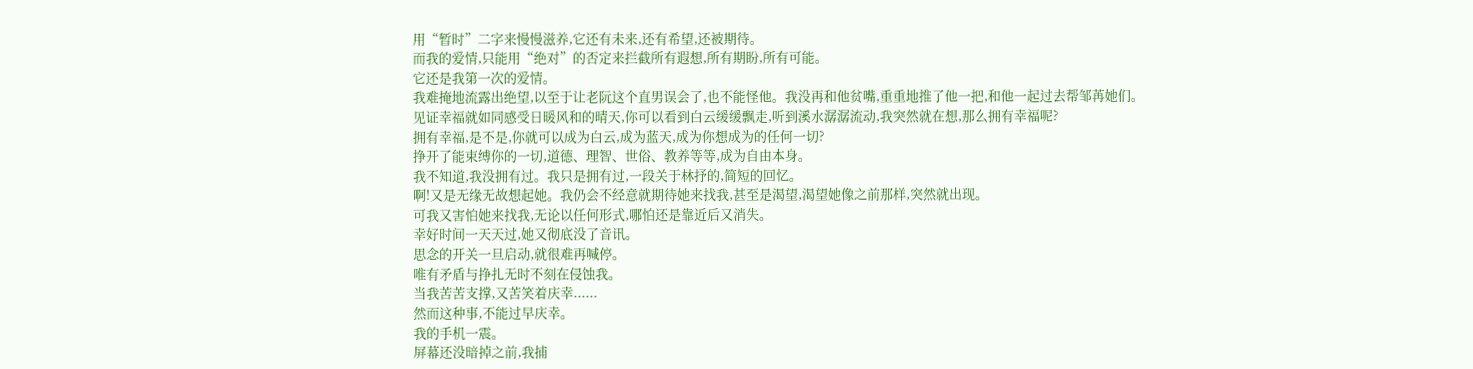用“暂时”二字来慢慢滋养,它还有未来,还有希望,还被期待。
而我的爱情,只能用“绝对”的否定来拦截所有遐想,所有期盼,所有可能。
它还是我第一次的爱情。
我难掩地流露出绝望,以至于让老阮这个直男误会了,也不能怪他。我没再和他贫嘴,重重地推了他一把,和他一起过去帮邹苒她们。
见证幸福就如同感受日暖风和的晴天,你可以看到白云缓缓飘走,听到溪水潺潺流动,我突然就在想,那么拥有幸福呢?
拥有幸福,是不是,你就可以成为白云,成为蓝天,成为你想成为的任何一切?
挣开了能束缚你的一切,道德、理智、世俗、教养等等,成为自由本身。
我不知道,我没拥有过。我只是拥有过,一段关于林抒的,简短的回忆。
啊!又是无缘无故想起她。我仍会不经意就期待她来找我,甚至是渴望,渴望她像之前那样,突然就出现。
可我又害怕她来找我,无论以任何形式,哪怕还是靠近后又消失。
幸好时间一天天过,她又彻底没了音讯。
思念的开关一旦启动,就很难再喊停。
唯有矛盾与挣扎无时不刻在侵蚀我。
当我苦苦支撑,又苦笑着庆幸......
然而这种事,不能过早庆幸。
我的手机一震。
屏幕还没暗掉之前,我捕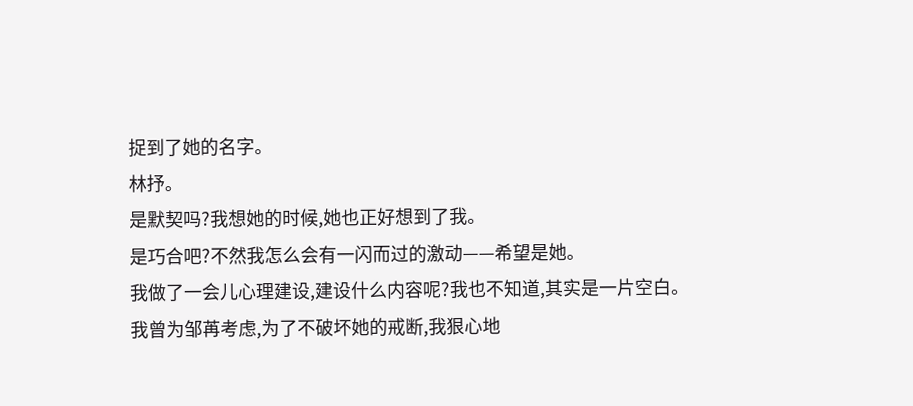捉到了她的名字。
林抒。
是默契吗?我想她的时候,她也正好想到了我。
是巧合吧?不然我怎么会有一闪而过的激动——希望是她。
我做了一会儿心理建设,建设什么内容呢?我也不知道,其实是一片空白。我曾为邹苒考虑,为了不破坏她的戒断,我狠心地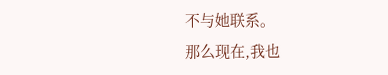不与她联系。
那么现在,我也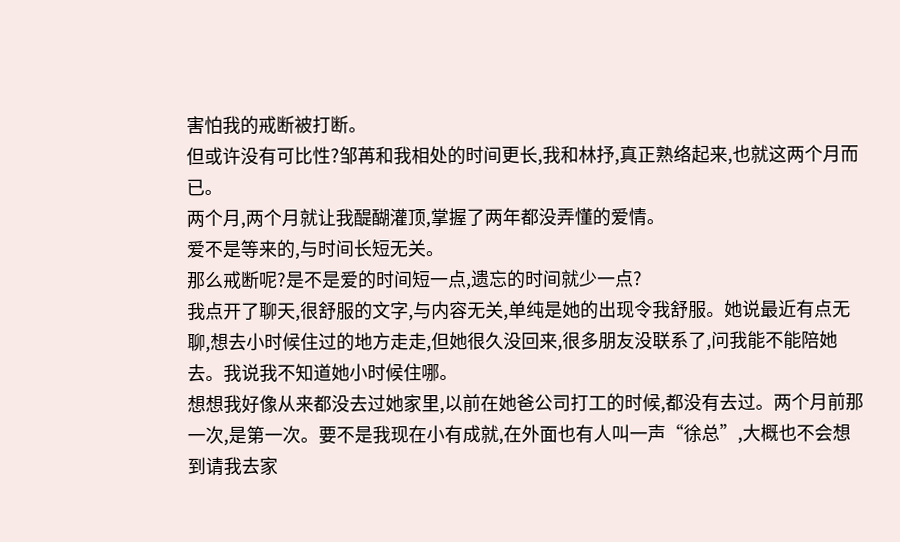害怕我的戒断被打断。
但或许没有可比性?邹苒和我相处的时间更长,我和林抒,真正熟络起来,也就这两个月而已。
两个月,两个月就让我醍醐灌顶,掌握了两年都没弄懂的爱情。
爱不是等来的,与时间长短无关。
那么戒断呢?是不是爱的时间短一点,遗忘的时间就少一点?
我点开了聊天,很舒服的文字,与内容无关,单纯是她的出现令我舒服。她说最近有点无聊,想去小时候住过的地方走走,但她很久没回来,很多朋友没联系了,问我能不能陪她去。我说我不知道她小时候住哪。
想想我好像从来都没去过她家里,以前在她爸公司打工的时候,都没有去过。两个月前那一次,是第一次。要不是我现在小有成就,在外面也有人叫一声“徐总”,大概也不会想到请我去家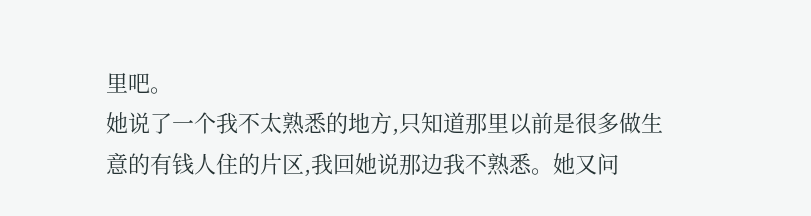里吧。
她说了一个我不太熟悉的地方,只知道那里以前是很多做生意的有钱人住的片区,我回她说那边我不熟悉。她又问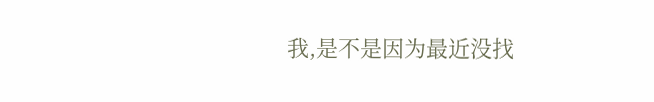我,是不是因为最近没找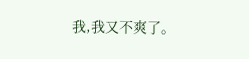我,我又不爽了。